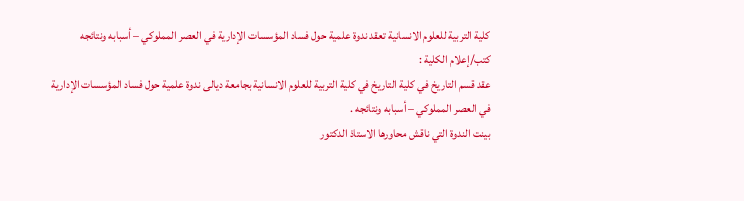كلية التربية للعلوم الانسانية تعقد ندوة علمية حول فساد المؤسسات الإدارية في العصر المملوكي – أسبابه ونتائجه
كتب/إعلام الكلية :
عقد قسم التاريخ في كلية التاريخ في كلية التربية للعلوم الانسانية بجامعة ديالى ندوة علمية حول فساد المؤسسات الإدارية في العصر المملوكي – أسبابه ونتائجه .
بينت الندوة التي ناقش محاورها الاستاذ الدكتور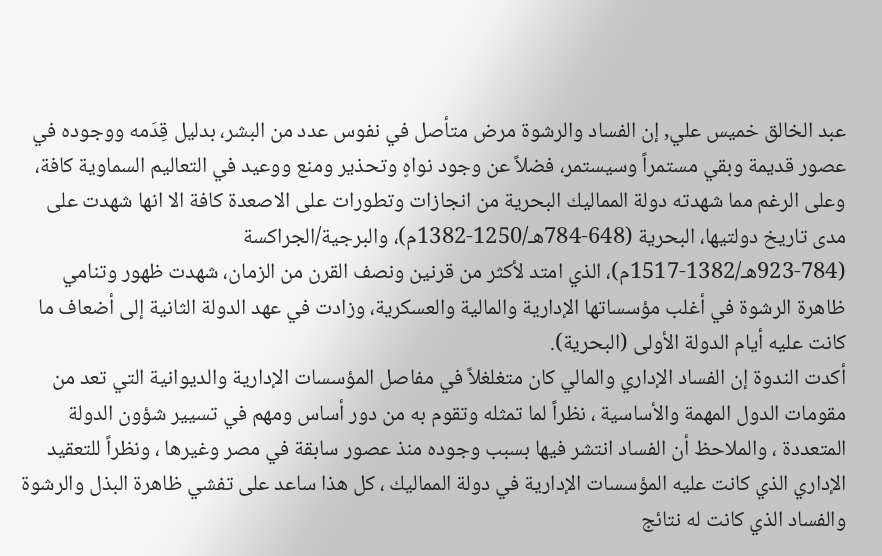عبد الخالق خميس علي, إن الفساد والرشوة مرض متأصل في نفوس عدد من البشر، بدليل قِدَمه ووجوده في عصور قديمة وبقي مستمراً وسيستمر، فضلاً عن وجود نواهٍ وتحذير ومنع ووعيد في التعاليم السماوية كافة، وعلى الرغم مما شهدته دولة المماليك البحرية من انجازات وتطورات على الاصعدة كافة الا انها شهدت على مدى تاريخ دولتيها، البحرية (648-784هـ/1250-1382م)، والبرجية/الجراكسة (784-923هـ/1382-1517م)، الذي امتد لأكثر من قرنين ونصف القرن من الزمان، شهدت ظهور وتنامي ظاهرة الرشوة في أغلب مؤسساتها الإدارية والمالية والعسكرية، وزادت في عهد الدولة الثانية إلى أضعاف ما كانت عليه أيام الدولة الأولى (البحرية).
أكدت الندوة إن الفساد الإداري والمالي كان متغلغلاً في مفاصل المؤسسات الإدارية والديوانية التي تعد من مقومات الدول المهمة والأساسية ، نظراً لما تمثله وتقوم به من دور أساس ومهم في تسيير شؤون الدولة المتعددة ، والملاحظ أن الفساد انتشر فيها بسبب وجوده منذ عصور سابقة في مصر وغيرها ، ونظراً للتعقيد الإداري الذي كانت عليه المؤسسات الإدارية في دولة المماليك ، كل هذا ساعد على تفشي ظاهرة البذل والرشوة والفساد الذي كانت له نتائج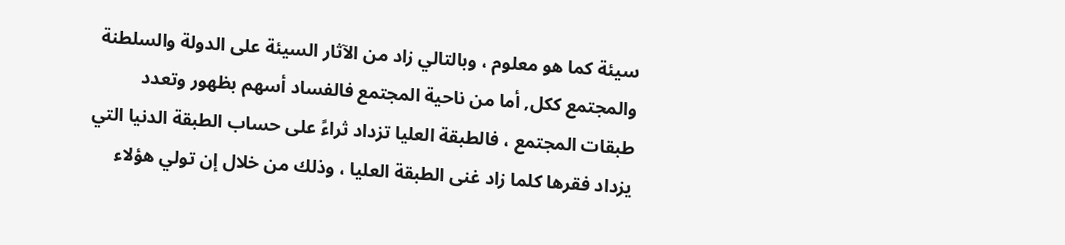سيئة كما هو معلوم ، وبالتالي زاد من الآثار السيئة على الدولة والسلطنة والمجتمع ككل, أما من ناحية المجتمع فالفساد أسهم بظهور وتعدد طبقات المجتمع ، فالطبقة العليا تزداد ثراءً على حساب الطبقة الدنيا التي يزداد فقرها كلما زاد غنى الطبقة العليا ، وذلك من خلال إن تولي هؤلاء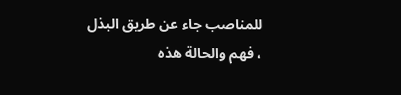للمناصب جاء عن طريق البذل ، فهم والحالة هذه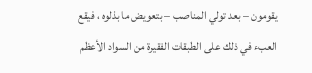يقومون – بعد تولي المناصب – بتعويض ما بذلوه ، فيقع العبء في ذلك على الطبقات الفقيرة من السواد الأعظم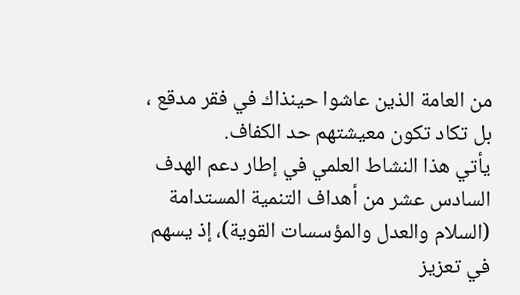من العامة الذين عاشوا حينذاك في فقر مدقع ، بل تكاد تكون معيشتهم حد الكفاف.
يأتي هذا النشاط العلمي في إطار دعم الهدف السادس عشر من أهداف التنمية المستدامة (السلام والعدل والمؤسسات القوية)، إذ يسهم في تعزيز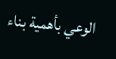الوعي بأهمية بناء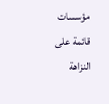مؤسسات قائمة على النزاهة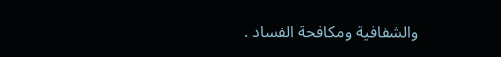والشفافية ومكافحة الفساد .